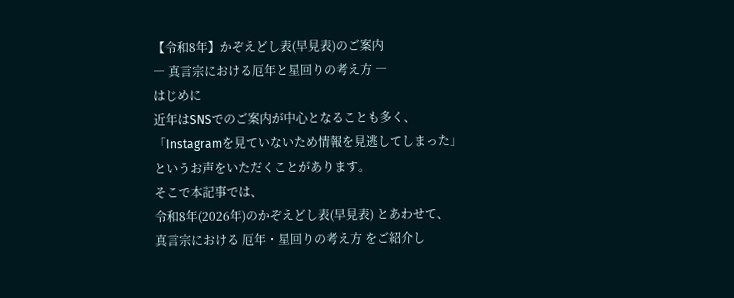【令和8年】かぞえどし表(早見表)のご案内
― 真言宗における厄年と星回りの考え方 ―
はじめに
近年はSNSでのご案内が中心となることも多く、
「Instagramを見ていないため情報を見逃してしまった」
というお声をいただくことがあります。
そこで本記事では、
令和8年(2026年)のかぞえどし表(早見表) とあわせて、
真言宗における 厄年・星回りの考え方 をご紹介し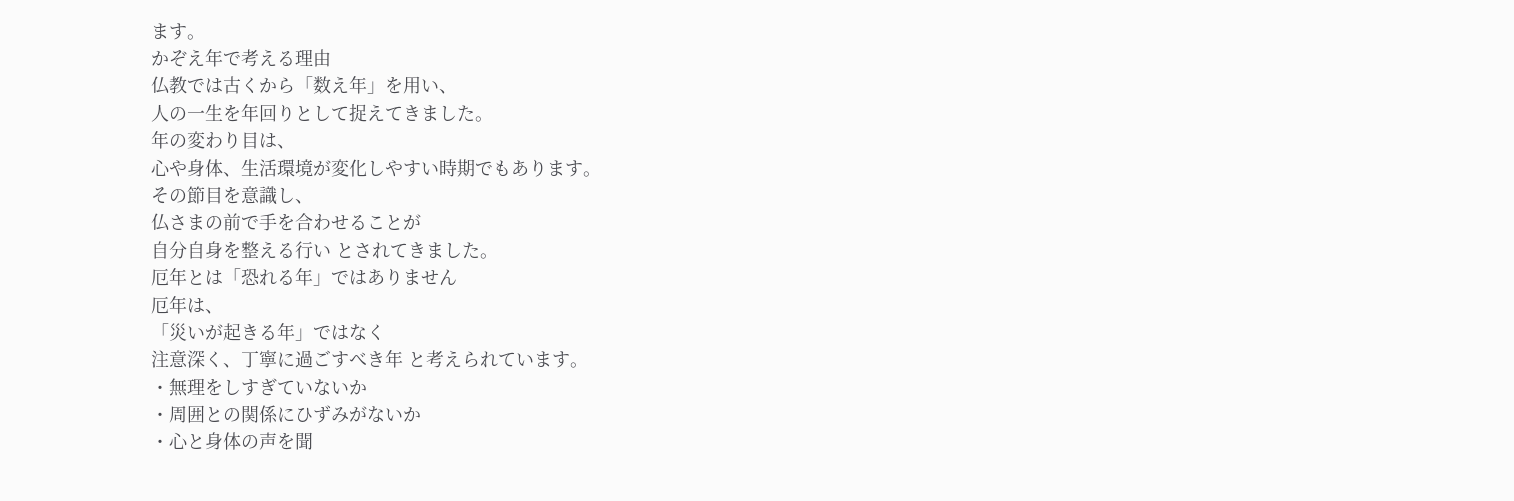ます。
かぞえ年で考える理由
仏教では古くから「数え年」を用い、
人の一生を年回りとして捉えてきました。
年の変わり目は、
心や身体、生活環境が変化しやすい時期でもあります。
その節目を意識し、
仏さまの前で手を合わせることが
自分自身を整える行い とされてきました。
厄年とは「恐れる年」ではありません
厄年は、
「災いが起きる年」ではなく
注意深く、丁寧に過ごすべき年 と考えられています。
・無理をしすぎていないか
・周囲との関係にひずみがないか
・心と身体の声を聞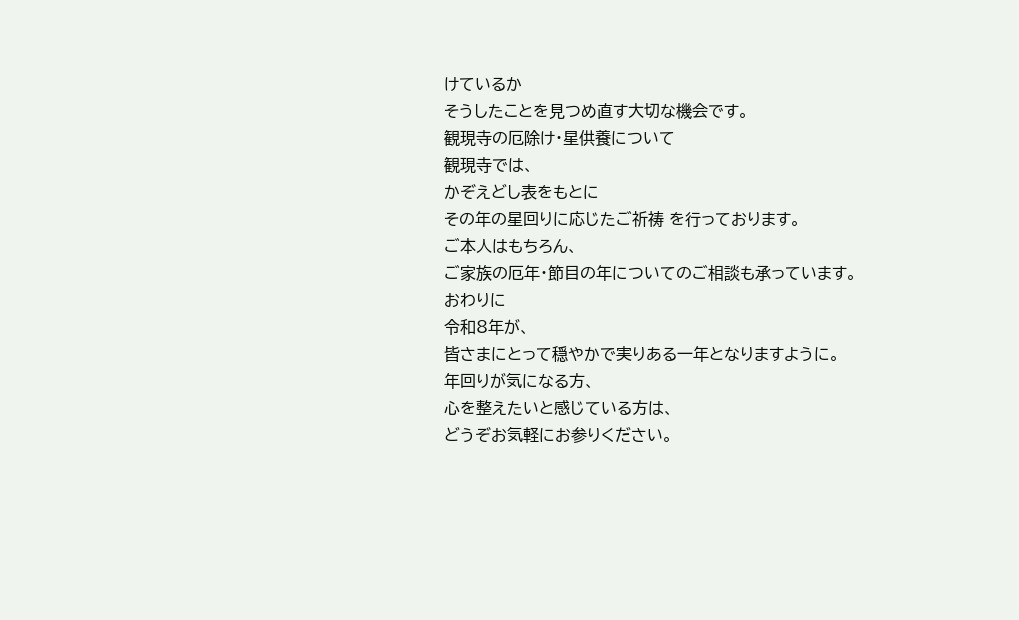けているか
そうしたことを見つめ直す大切な機会です。
観現寺の厄除け・星供養について
観現寺では、
かぞえどし表をもとに
その年の星回りに応じたご祈祷 を行っております。
ご本人はもちろん、
ご家族の厄年・節目の年についてのご相談も承っています。
おわりに
令和8年が、
皆さまにとって穏やかで実りある一年となりますように。
年回りが気になる方、
心を整えたいと感じている方は、
どうぞお気軽にお参りください。